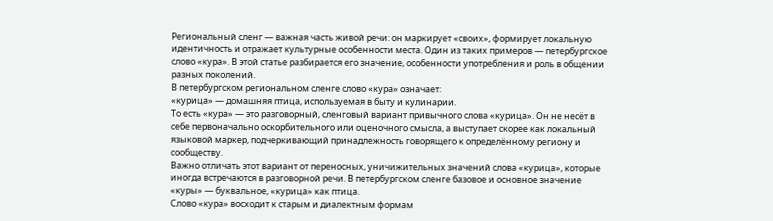Региональный сленг — важная часть живой речи: он маркирует «своих», формирует локальную идентичность и отражает культурные особенности места. Один из таких примеров — петербургское слово «кура». В этой статье разбирается его значение, особенности употребления и роль в общении разных поколений.
В петербургском региональном сленге слово «кура» означает:
«курица» — домашняя птица, используемая в быту и кулинарии.
То есть «кура» — это разговорный, сленговый вариант привычного слова «курица». Он не несёт в себе первоначально оскорбительного или оценочного смысла, а выступает скорее как локальный языковой маркер, подчеркивающий принадлежность говорящего к определённому региону и сообществу.
Важно отличать этот вариант от переносных, уничижительных значений слова «курица», которые иногда встречаются в разговорной речи. В петербургском сленге базовое и основное значение «куры» — буквальное, «курица» как птица.
Слово «кура» восходит к старым и диалектным формам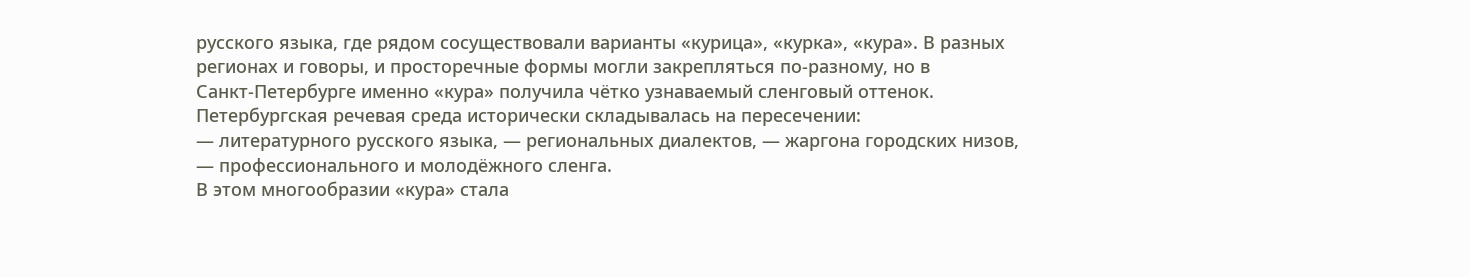русского языка, где рядом сосуществовали варианты «курица», «курка», «кура». В разных регионах и говоры, и просторечные формы могли закрепляться по-разному, но в Санкт‑Петербурге именно «кура» получила чётко узнаваемый сленговый оттенок.
Петербургская речевая среда исторически складывалась на пересечении:
— литературного русского языка, — региональных диалектов, — жаргона городских низов, — профессионального и молодёжного сленга.
В этом многообразии «кура» стала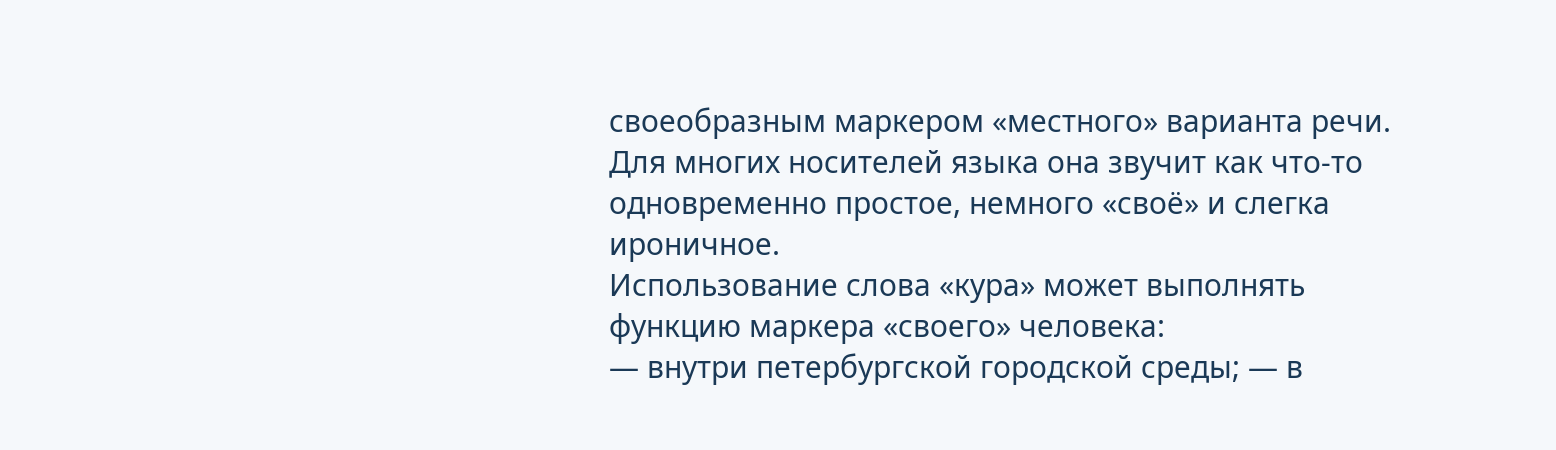своеобразным маркером «местного» варианта речи. Для многих носителей языка она звучит как что-то одновременно простое, немного «своё» и слегка ироничное.
Использование слова «кура» может выполнять функцию маркера «своего» человека:
— внутри петербургской городской среды; — в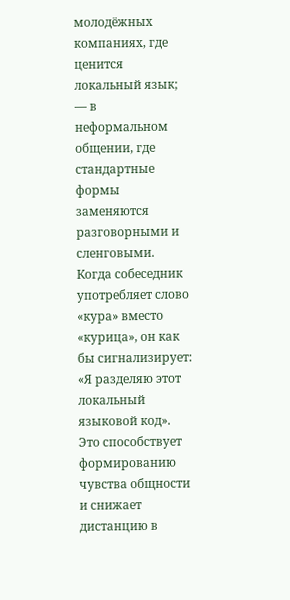молодёжных компаниях, где ценится локальный язык; — в неформальном общении, где стандартные формы заменяются разговорными и сленговыми.
Когда собеседник употребляет слово «кура» вместо «курица», он как бы сигнализирует: «Я разделяю этот локальный языковой код». Это способствует формированию чувства общности и снижает дистанцию в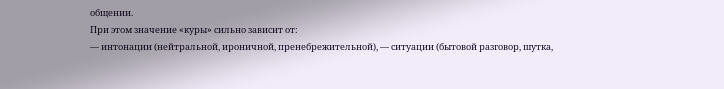общении.
При этом значение «куры» сильно зависит от:
— интонации (нейтральной, ироничной, пренебрежительной), — ситуации (бытовой разговор, шутка,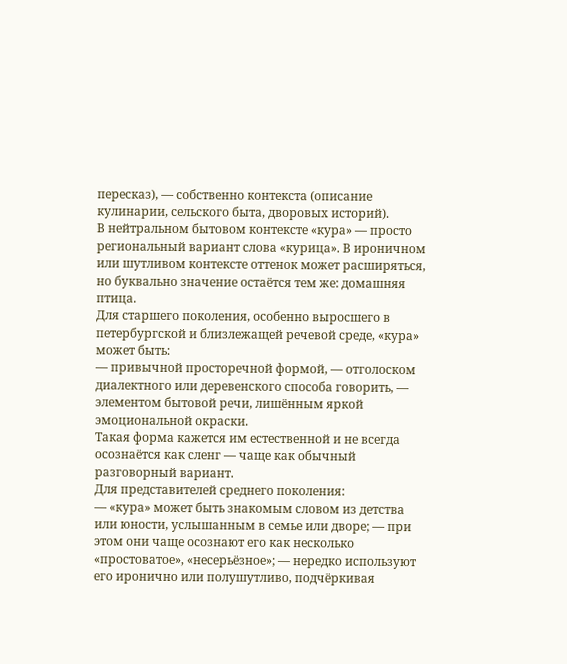пересказ), — собственно контекста (описание кулинарии, сельского быта, дворовых историй).
В нейтральном бытовом контексте «кура» — просто региональный вариант слова «курица». В ироничном или шутливом контексте оттенок может расширяться, но буквально значение остаётся тем же: домашняя птица.
Для старшего поколения, особенно выросшего в петербургской и близлежащей речевой среде, «кура» может быть:
— привычной просторечной формой, — отголоском диалектного или деревенского способа говорить, — элементом бытовой речи, лишённым яркой эмоциональной окраски.
Такая форма кажется им естественной и не всегда осознаётся как сленг — чаще как обычный разговорный вариант.
Для представителей среднего поколения:
— «кура» может быть знакомым словом из детства или юности, услышанным в семье или дворе; — при этом они чаще осознают его как несколько «простоватое», «несерьёзное»; — нередко используют его иронично или полушутливо, подчёркивая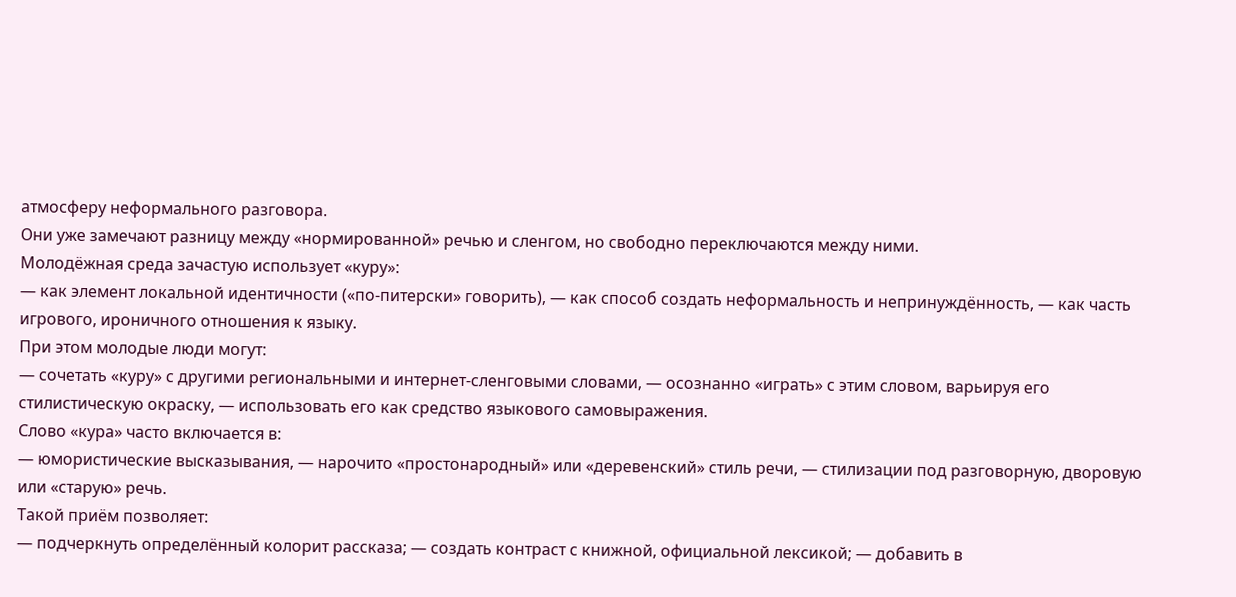атмосферу неформального разговора.
Они уже замечают разницу между «нормированной» речью и сленгом, но свободно переключаются между ними.
Молодёжная среда зачастую использует «куру»:
— как элемент локальной идентичности («по‑питерски» говорить), — как способ создать неформальность и непринуждённость, — как часть игрового, ироничного отношения к языку.
При этом молодые люди могут:
— сочетать «куру» с другими региональными и интернет‑сленговыми словами, — осознанно «играть» с этим словом, варьируя его стилистическую окраску, — использовать его как средство языкового самовыражения.
Слово «кура» часто включается в:
— юмористические высказывания, — нарочито «простонародный» или «деревенский» стиль речи, — стилизации под разговорную, дворовую или «старую» речь.
Такой приём позволяет:
— подчеркнуть определённый колорит рассказа; — создать контраст с книжной, официальной лексикой; — добавить в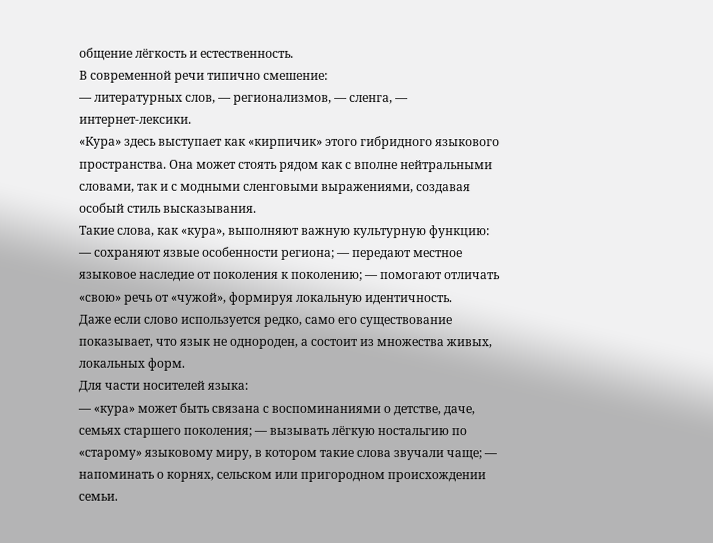общение лёгкость и естественность.
В современной речи типично смешение:
— литературных слов, — регионализмов, — сленга, — интернет‑лексики.
«Кура» здесь выступает как «кирпичик» этого гибридного языкового пространства. Она может стоять рядом как с вполне нейтральными словами, так и с модными сленговыми выражениями, создавая особый стиль высказывания.
Такие слова, как «кура», выполняют важную культурную функцию:
— сохраняют язвые особенности региона; — передают местное языковое наследие от поколения к поколению; — помогают отличать «свою» речь от «чужой», формируя локальную идентичность.
Даже если слово используется редко, само его существование показывает, что язык не однороден, а состоит из множества живых, локальных форм.
Для части носителей языка:
— «кура» может быть связана с воспоминаниями о детстве, даче, семьях старшего поколения; — вызывать лёгкую ностальгию по «старому» языковому миру, в котором такие слова звучали чаще; — напоминать о корнях, сельском или пригородном происхождении семьи.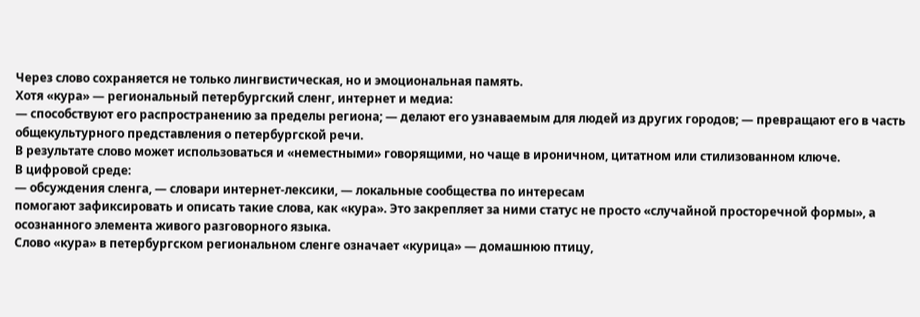Через слово сохраняется не только лингвистическая, но и эмоциональная память.
Хотя «кура» — региональный петербургский сленг, интернет и медиа:
— способствуют его распространению за пределы региона; — делают его узнаваемым для людей из других городов; — превращают его в часть общекультурного представления о петербургской речи.
В результате слово может использоваться и «неместными» говорящими, но чаще в ироничном, цитатном или стилизованном ключе.
В цифровой среде:
— обсуждения сленга, — словари интернет‑лексики, — локальные сообщества по интересам
помогают зафиксировать и описать такие слова, как «кура». Это закрепляет за ними статус не просто «случайной просторечной формы», а осознанного элемента живого разговорного языка.
Слово «кура» в петербургском региональном сленге означает «курица» — домашнюю птицу,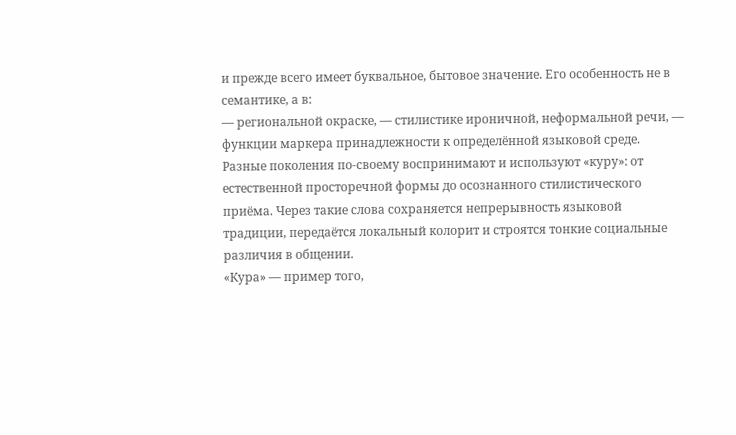и прежде всего имеет буквальное, бытовое значение. Его особенность не в семантике, а в:
— региональной окраске, — стилистике ироничной, неформальной речи, — функции маркера принадлежности к определённой языковой среде.
Разные поколения по‑своему воспринимают и используют «куру»: от естественной просторечной формы до осознанного стилистического приёма. Через такие слова сохраняется непрерывность языковой традиции, передаётся локальный колорит и строятся тонкие социальные различия в общении.
«Кура» — пример того,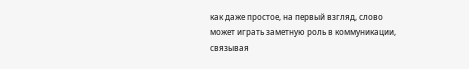как даже простое, на первый взгляд, слово может играть заметную роль в коммуникации, связывая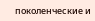поколенческие и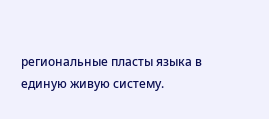региональные пласты языка в единую живую систему.